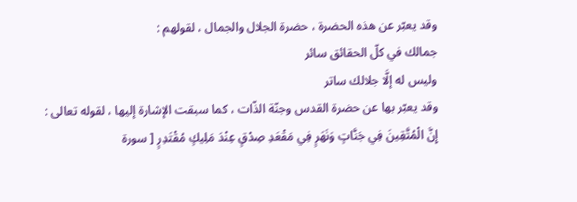وقد يعبّر عن هذه الحضرة ، حضرة الجلال والجمال ، لقولهم :
جمالك في كلّ الحقائق سائر
وليس له إلَّا جلالك ساتر
وقد يعبّر بها عن حضرة القدس وجنّة الذّات ، كما سبقت الإشارة إليها ، لقوله تعالى :
إِنَّ الْمُتَّقِينَ فِي جَنَّاتٍ وَنَهَرٍ فِي مَقْعَدِ صِدْقٍ عِنْدَ مَلِيكٍ مُقْتَدِرٍ [ سورة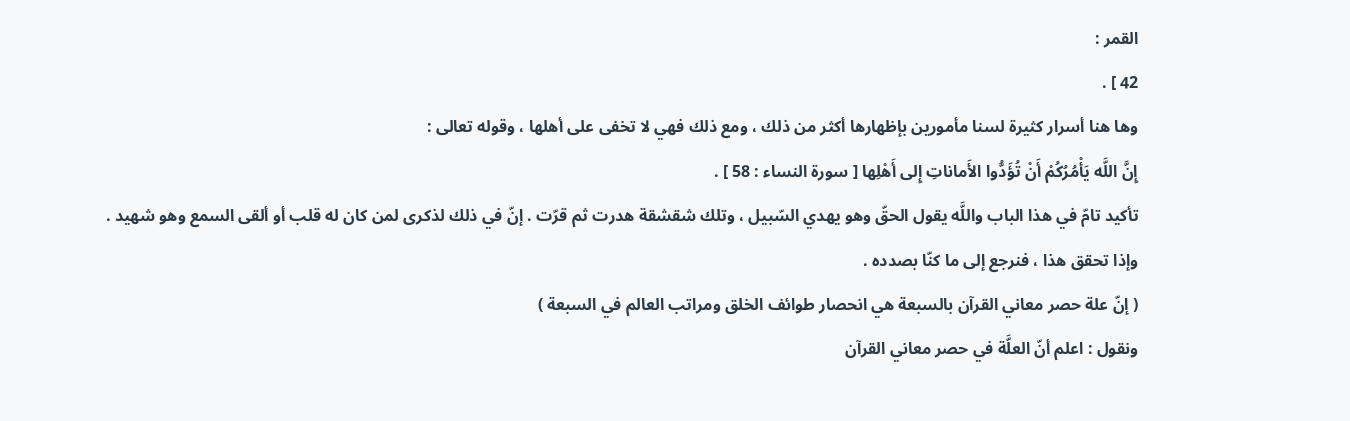القمر :
42 ] .
وها هنا أسرار كثيرة لسنا مأمورين بإظهارها أكثر من ذلك ، ومع ذلك فهي لا تخفى على أهلها ، وقوله تعالى :
إِنَّ اللَّه يَأْمُرُكُمْ أَنْ تُؤَدُّوا الأَماناتِ إِلى أَهْلِها [ سورة النساء : 58 ] .
تأكيد تامّ في هذا الباب واللَّه يقول الحقّ وهو يهدي السّبيل ، وتلك شقشقة هدرت ثم قرّت . إنّ في ذلك لذكرى لمن كان له قلب أو ألقى السمع وهو شهيد .
وإذا تحقق هذا ، فنرجع إلى ما كنّا بصدده .
( إنّ علة حصر معاني القرآن بالسبعة هي انحصار طوائف الخلق ومراتب العالم في السبعة )
ونقول : اعلم أنّ العلَّة في حصر معاني القرآن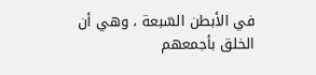في الأبطن السّبعة ، وهي أن الخلق بأجمعهم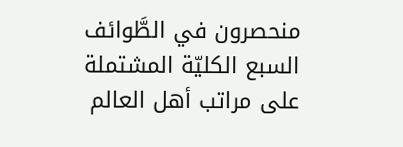منحصرون في الطَّوائف السبع الكليّة المشتملة على مراتب أهل العالم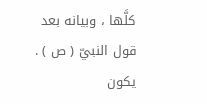كلَّها ، وبيانه بعد قول النبيّ ( ص ) .
يكون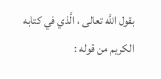بقول اللَّه تعالى ، الَّذي في كتابه الكريم من قوله :